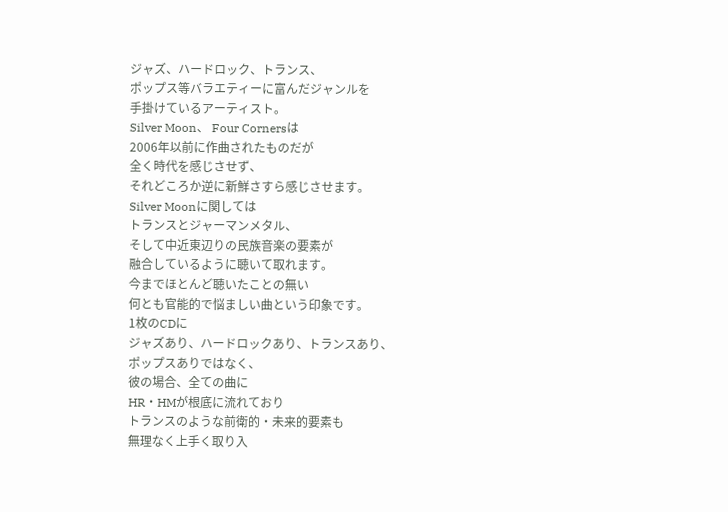ジャズ、ハードロック、トランス、
ポップス等バラエティーに富んだジャンルを
手掛けているアーティスト。
Silver Moon、 Four Cornersは
2006年以前に作曲されたものだが
全く時代を感じさせず、
それどころか逆に新鮮さすら感じさせます。
Silver Moonに関しては
トランスとジャーマンメタル、
そして中近東辺りの民族音楽の要素が
融合しているように聴いて取れます。
今までほとんど聴いたことの無い
何とも官能的で悩ましい曲という印象です。
1枚のCDに
ジャズあり、ハードロックあり、トランスあり、
ポップスありではなく、
彼の場合、全ての曲に
HR・HMが根底に流れており
トランスのような前衛的・未来的要素も
無理なく上手く取り入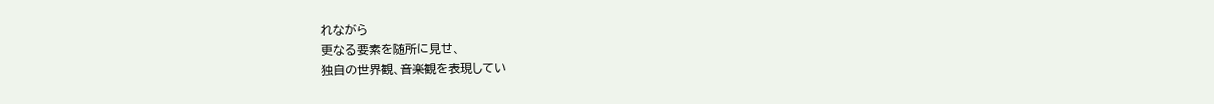れながら
更なる要素を随所に見せ、
独自の世界観、音楽観を表現してい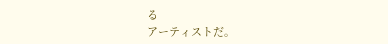る
アーティストだ。